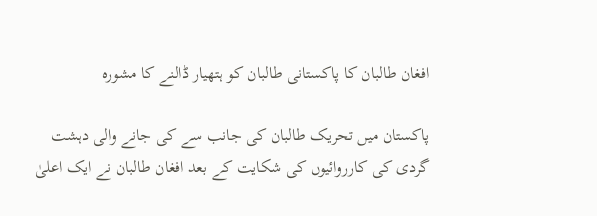افغان طالبان کا پاکستانی طالبان کو ہتھیار ڈالنے کا مشورہ

پاکستان میں تحریک طالبان کی جانب سے کی جانے والی دہشت گردی کی کارروائیوں کی شکایت کے بعد افغان طالبان نے ایک اعلیٰ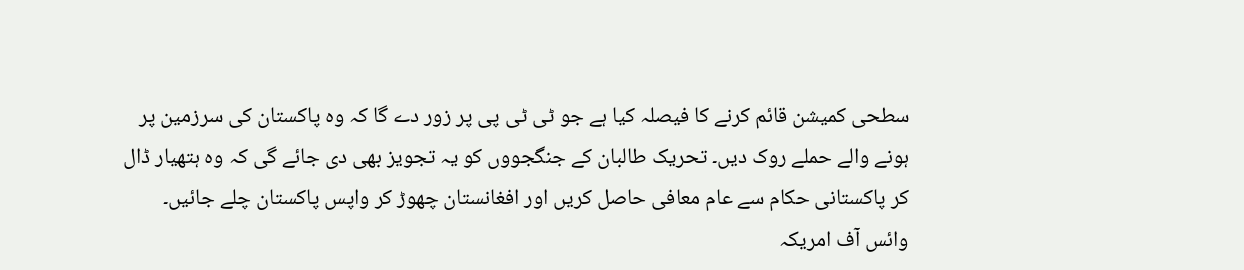سطحی کمیشن قائم کرنے کا فیصلہ کیا ہے جو ٹی ٹی پی پر زور دے گا کہ وہ پاکستان کی سرزمین پر ہونے والے حملے روک دیں۔ تحریک طالبان کے جنگجووں کو یہ تجویز بھی دی جائے گی کہ وہ ہتھیار ڈال کر پاکستانی حکام سے عام معافی حاصل کریں اور افغانستان چھوڑ کر واپس پاکستان چلے جائیں۔
وائس آف امریکہ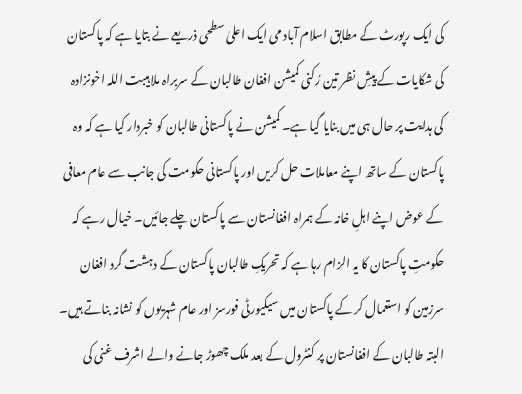کی ایک رپورٹ کے مطابق اسلام آباد می ایک اعلیٰ سطحی ذریعے نے بتایا ہے کہ پاکستان کی شکایات کے پیشِ نظر تین رُکنی کمیشن افغان طالبان کے سربراہ ملا ہیبت اللہ اخونزادہ کی ہدایت پر حال ہی میں بنایا گیا ہے۔ کمیشن نے پاکستانی طالبان کو خبردار کیا ہے کہ وہ پاکستان کے ساتھ اپنے معاملات حل کریں اور پاکستانی حکومت کی جانب سے عام معافی کے عوض اپنے اہلِ خانہ کے ہمراہ افغانستان سے پاکستان چلے جائیں۔ خیال رہے کہ حکومتِ پاکستان کا یہ الزام رہا ہے کہ تحریکِ طالبان پاکستان کے دہشت گرد افغان سرزمین کو استعمال کر کے پاکستان میں سیکیورٹی فورسز اور عام شہریوں کو نشانہ بناتے ہیں۔
البتہ طالبان کے افغانستان پر کنٹرول کے بعد ملک چھوڑ جانے والے اشرف غنی کی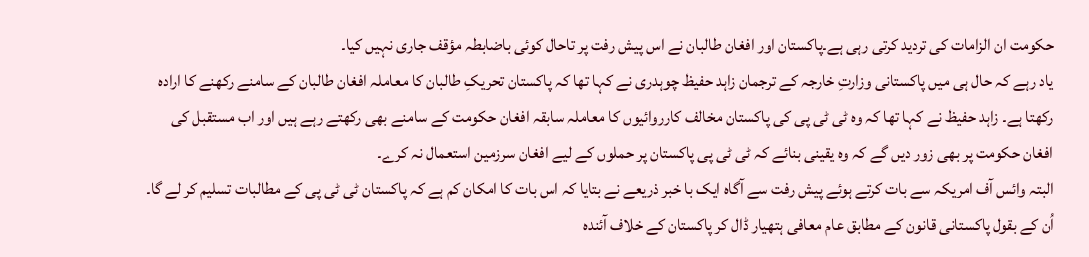حکومت ان الزامات کی تردید کرتی رہی ہے۔پاکستان اور افغان طالبان نے اس پیش رفت پر تاحال کوئی باضابطہ مؤقف جاری نہیں کیا۔
یاد رہے کہ حال ہی میں پاکستانی وزارتِ خارجہ کے ترجمان زاہد حفیظ چوہدری نے کہا تھا کہ پاکستان تحریکِ طالبان کا معاملہ افغان طالبان کے سامنے رکھنے کا ارادہ رکھتا ہے۔ زاہد حفیظ نے کہا تھا کہ وہ ٹی ٹی پی کی پاکستان مخالف کارروائیوں کا معاملہ سابقہ افغان حکومت کے سامنے بھی رکھتے رہے ہیں اور اب مستقبل کی افغان حکومت پر بھی زور دیں گے کہ وہ یقینی بنائے کہ ٹی ٹی پی پاکستان پر حملوں کے لیے افغان سرزمین استعمال نہ کرے۔
البتہ وائس آف امریکہ سے بات کرتے ہوئے پیش رفت سے آگاہ ایک با خبر ذریعے نے بتایا کہ اس بات کا امکان کم ہے کہ پاکستان ٹی ٹی پی کے مطالبات تسلیم کر لے گا۔ اُن کے بقول پاکستانی قانون کے مطابق عام معافی ہتھیار ڈال کر پاکستان کے خلاف آئندہ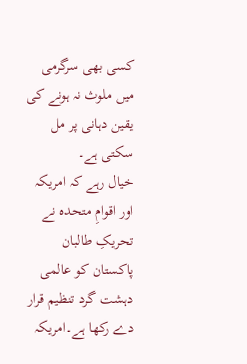کسی بھی سرگرمی میں ملوث نہ ہونے کی یقین دہانی پر مل سکتی ہے۔
خیال رہے کہ امریکہ اور اقوامِ متحدہ نے تحریکِ طالبان پاکستان کو عالمی دہشت گرد تنظیم قرار دے رکھا ہے۔امریکہ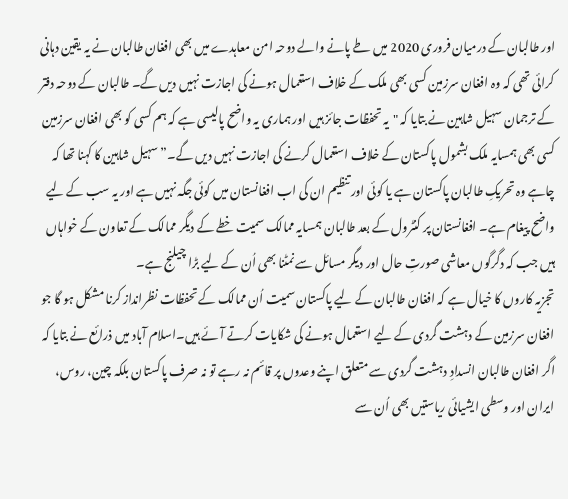اور طالبان کے درمیان فروری 2020 میں طے پانے والے دوحہ امن معاہدے میں بھی افغان طالبان نے یہ یقین دہانی کرائی تھی کہ وہ افغان سرزمین کسی بھی ملک کے خلاف استعمال ہونے کی اجازت نہیں دیں گے۔ طالبان کے دوحہ دفتر کے ترجمان سہیل شاہین نے بتایا کہ "یہ تحفظات جائز ہیں اور ہماری یہ واضح پالیسی ہے کہ ہم کسی کو بھی افغان سرزمین کسی بھی ہمسایہ ملک بشمول پاکستان کے خلاف استعمال کرنے کی اجازت نہیں دیں گے۔”سہیل شاہین کا کہنا تھا کہ چاہے وہ تحریکِ طالبان پاکستان ہے یا کوئی اور تنظیم ان کی اب افغانستان میں کوئی جگہ نہیں ہے اور یہ سب کے لیے واضح پیغام ہے۔ افغانستان پر کنٹرول کے بعد طالبان ہمسایہ ممالک سمیت خطے کے دیگر ممالک کے تعاون کے خواہاں ہیں جب کہ دگرگوں معاشی صورتِ حال اور دیگر مسائل سے نمٹنا بھی اُن کے لیے بڑا چیلنج ہے۔
تجزیہ کاروں کا خیال ہے کہ افغان طالبان کے لیے پاکستان سمیت اُن ممالک کے تحفظات نظرانداز کرنا مشکل ہو گا جو افغان سرزمین کے دہشت گردی کے لیے استعمال ہونے کی شکایات کرتے آئے ہیں۔اسلام آباد میں ذرائع نے بتایا کہ اگر افغان طالبان انسدادِ دہشت گردی سے متعلق اپنے وعدوں پر قائم نہ رہے تو نہ صرف پاکستان بلکہ چین، روس، ایران اور وسطی ایشیائی ریاستیں بھی اُن سے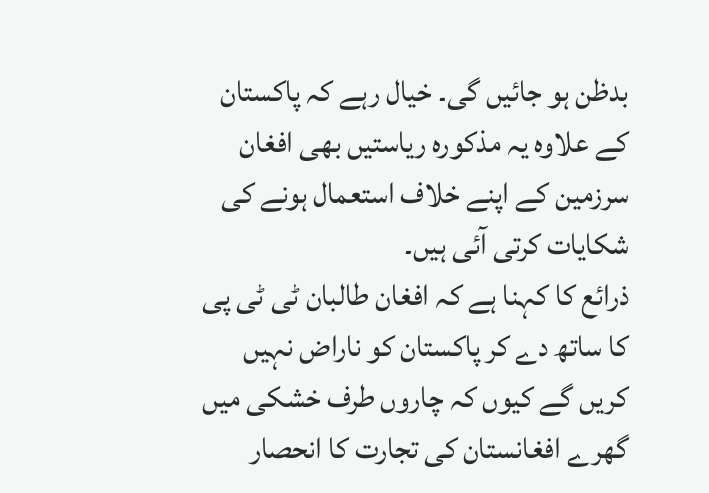بدظن ہو جائیں گی۔ خیال رہے کہ پاکستان کے علاوہ یہ مذکورہ ریاستیں بھی افغان سرزمین کے اپنے خلاف استعمال ہونے کی شکایات کرتی آئی ہیں۔
ذرائع کا کہنا ہے کہ افغان طالبان ٹی ٹی پی کا ساتھ دے کر پاکستان کو ناراض نہیں کریں گے کیوں کہ چاروں طرف خشکی میں گھرے افغانستان کی تجارت کا انحصار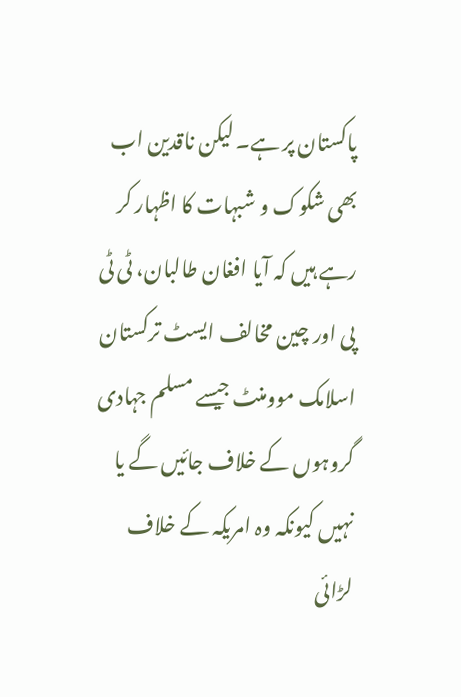پاکستان پر ہے۔ لیکن ناقدین اب بھی شکوک و شبہات کا اظہار کر رہے ہیں کہ آیا افغان طالبان، ٹی ٹی پی اور چین مخالف ایسٹ ترکستان اسلامک موومنٹ جیسے مسلم جہادی گروہوں کے خلاف جائیں گے یا نہیں کیونکہ وہ امریکہ کے خلاف لڑائی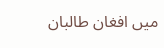میں افغان طالبان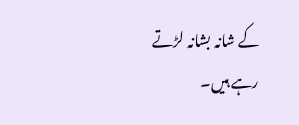کے شانہ بشانہ لڑتے رہے ہیں۔